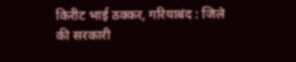किरीट भाई ठक्कर, गरियाबंद : जिले की सरकारी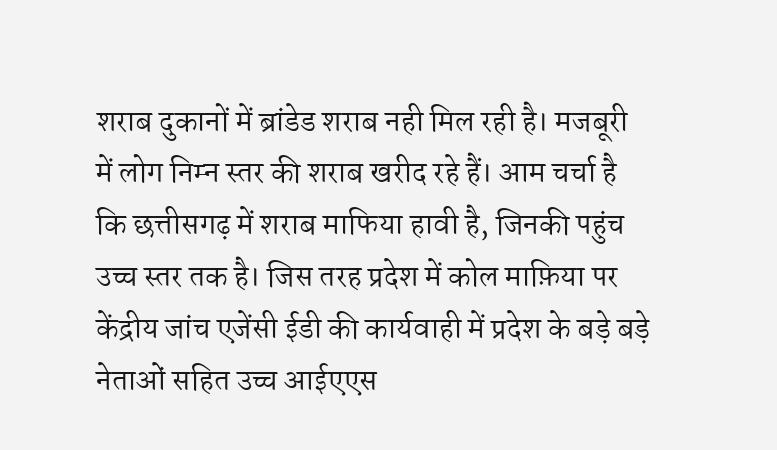शराब दुकानों में ब्रांडेड शराब नही मिल रही है। मजबूरी में लोग निम्न स्तर की शराब खरीद रहे हैं। आम चर्चा है कि छत्तीसगढ़ में शराब माफिया हावी है, जिनकी पहुंच उच्च स्तर तक है। जिस तरह प्रदेश में कोल माफ़िया पर केंद्रीय जांच एजेंसी ईडी की कार्यवाही में प्रदेश के बड़े बड़े नेताओं सहित उच्च आईएएस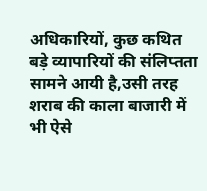अधिकारियों, कुछ कथित बड़े व्यापारियों की संलिप्तता सामने आयी है,उसी तरह शराब की काला बाजारी में भी ऐसे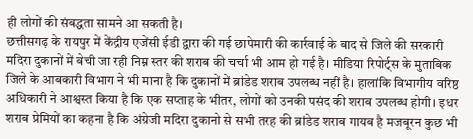ही लोगों की संबद्धता सामने आ सकती है।
छत्तीसगढ़ के रायपुर में केंद्रीय एजेंसी ईडी द्वारा की गई छापेमारी की कार्रवाई के बाद से जिले की सरकारी मदिरा दुकानों में बेची जा रही निम्न स्तर की शराब की चर्चा भी आम हो गई है। मीडिया रिपोर्ट्स के मुताबिक जिले के आबकारी विभाग ने भी माना है कि दुकानों में ब्रांडेड शराब उपलब्ध नहीं है। हालांकि विभागीय वरिष्ठ अधिकारी ने आश्वस्त किया है कि एक सप्ताह के भीतर, लोगों को उनकी पसंद की शराब उपलब्ध होगी। इधर शराब प्रेमियों का कहना है कि अंग्रेजी मदिरा दुकानो से सभी तरह की ब्रांडेड शराब गायब है मजबूरन कुछ भी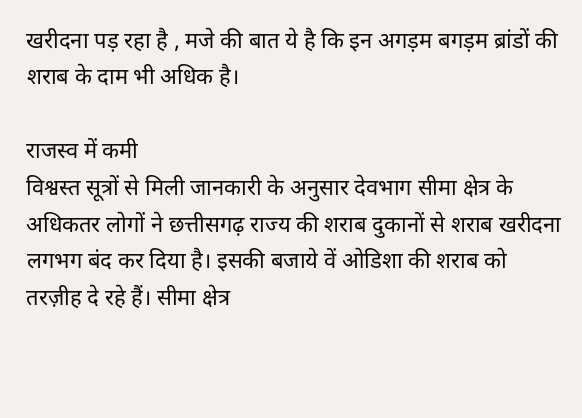खरीदना पड़ रहा है , मजे की बात ये है कि इन अगड़म बगड़म ब्रांडों की शराब के दाम भी अधिक है।

राजस्व में कमी
विश्वस्त सूत्रों से मिली जानकारी के अनुसार देवभाग सीमा क्षेत्र के अधिकतर लोगों ने छत्तीसगढ़ राज्य की शराब दुकानों से शराब खरीदना लगभग बंद कर दिया है। इसकी बजाये वें ओडिशा की शराब को तरज़ीह दे रहे हैं। सीमा क्षेत्र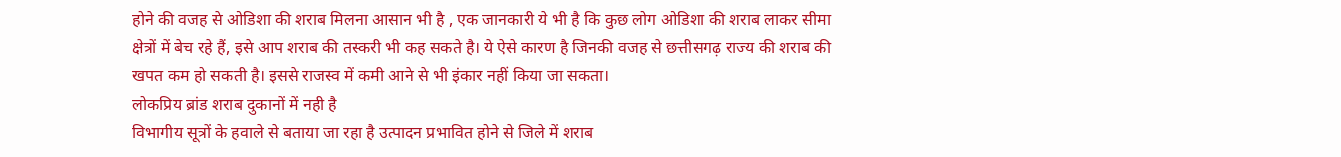होने की वजह से ओडिशा की शराब मिलना आसान भी है , एक जानकारी ये भी है कि कुछ लोग ओडिशा की शराब लाकर सीमा क्षेत्रों में बेच रहे हैं, इसे आप शराब की तस्करी भी कह सकते है। ये ऐसे कारण है जिनकी वजह से छत्तीसगढ़ राज्य की शराब की खपत कम हो सकती है। इससे राजस्व में कमी आने से भी इंकार नहीं किया जा सकता।
लोकप्रिय ब्रांड शराब दुकानों में नही है
विभागीय सूत्रों के हवाले से बताया जा रहा है उत्पादन प्रभावित होने से जिले में शराब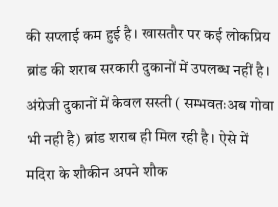की सप्लाई कम हुई है। खासतौर पर कई लोकप्रिय ब्रांड की शराब सरकारी दुकानों में उपलब्ध नहीं है। अंग्रेजी दुकानों में केवल सस्ती ( सम्भवतःअब गोवा भी नही है) ब्रांड शराब ही मिल रही है। ऐसे में मदिरा के शौकीन अपने शौक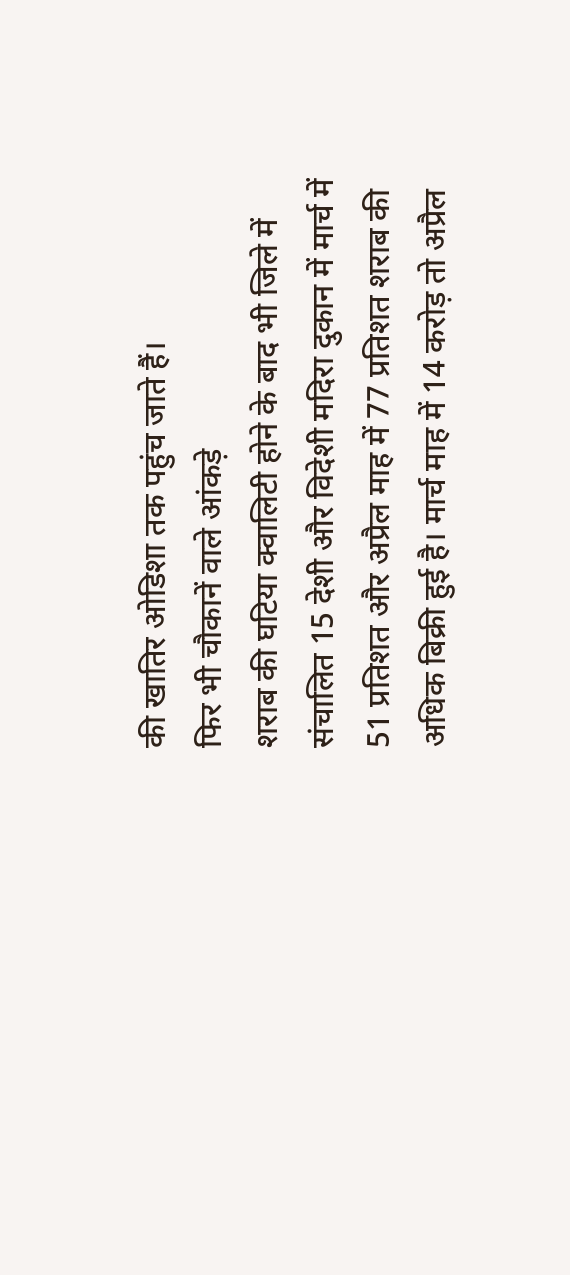की खातिर ओडिशा तक पहुंच जाते हैं।
फिर भी चौकानें वाले आंकड़े
शराब की घटिया क्वालिटी होने के बाद भी जिले में संचालित 15 देशी और विदेशी मदिरा दुकान में मार्च में 51 प्रतिशत और अप्रैल माह में 77 प्रतिशत शराब की अधिक बिक्री हुई है। मार्च माह में 14 करोड़ तो अप्रैल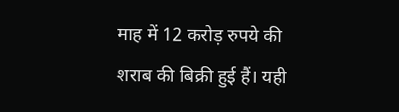माह में 12 करोड़ रुपये की शराब की बिक्री हुई हैं। यही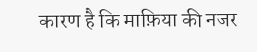कारण है कि माफ़िया की नजर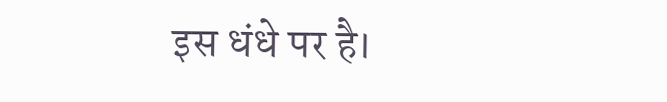इस धंधे पर है।